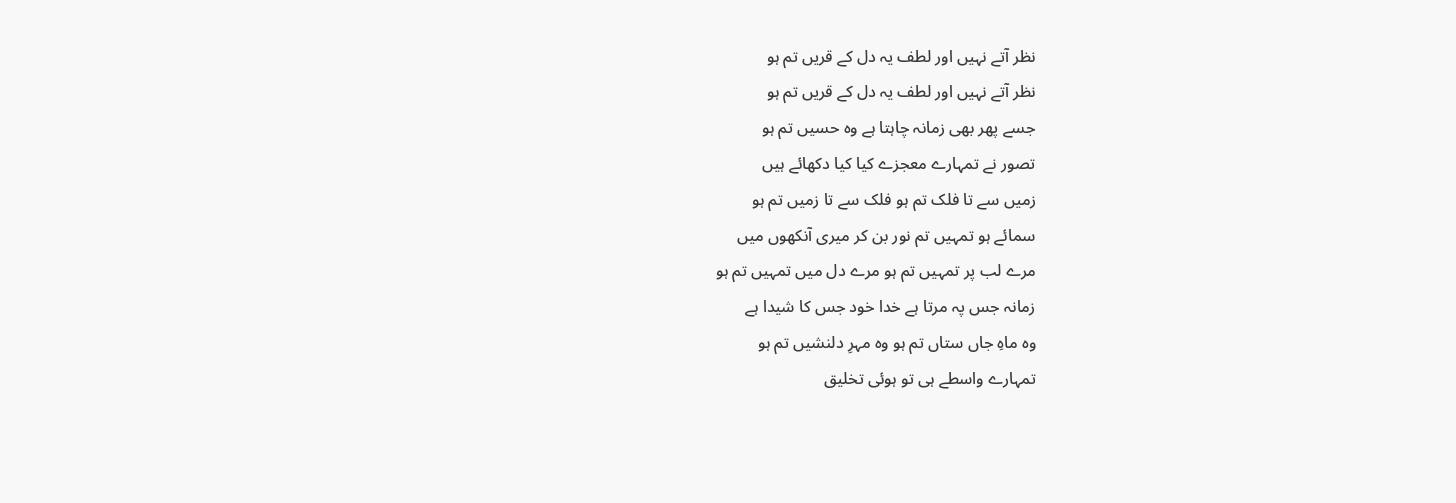نظر آتے نہیں اور لطف یہ دل کے قریں تم ہو
نظر آتے نہیں اور لطف یہ دل کے قریں تم ہو
جسے پھر بھی زمانہ چاہتا ہے وہ حسیں تم ہو
تصور نے تمہارے معجزے کیا کیا دکھائے ہیں
زمیں سے تا فلک تم ہو فلک سے تا زمیں تم ہو
سمائے ہو تمہیں تم نور بن کر میری آنکھوں میں
مرے لب پر تمہیں تم ہو مرے دل میں تمہیں تم ہو
زمانہ جس پہ مرتا ہے خدا خود جس کا شیدا ہے
وہ ماہِ جاں ستاں تم ہو وہ مہرِ دلنشیں تم ہو
تمہارے واسطے ہی تو ہوئی تخلیق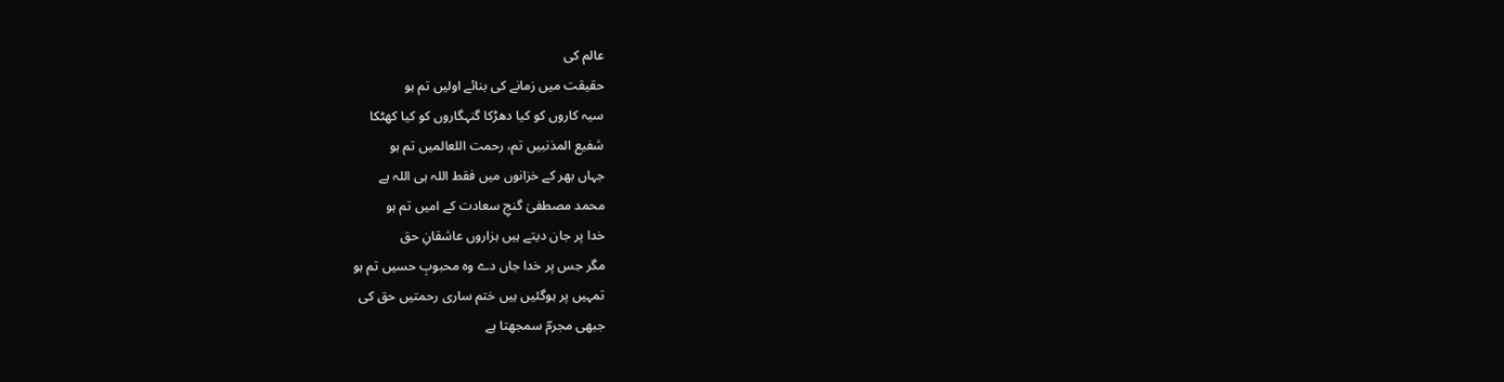عالم کی
حقیقت میں زمانے کی بنائے اولیں تم ہو
سیہ کاروں کو کیا دھڑکا گنہگاروں کو کیا کھٹکا
شفیع المذنبیں تم، رحمت اللعالمیں تم ہو
جہاں بھر کے خزانوں میں فقط اللہ ہی اللہ ہے
محمد مصطفیٰ گنجِ سعادت کے امیں تم ہو
خدا پر جان دیتے ہیں ہزاروں عاشقانِ حق
مگر جس پر خدا جاں دے وہ محبوبِ حسیں تم ہو
تمہیں پر ہوگئیں ہیں ختم ساری رحمتیں حق کی
جبھی مجرمؔ سمجھتا ہے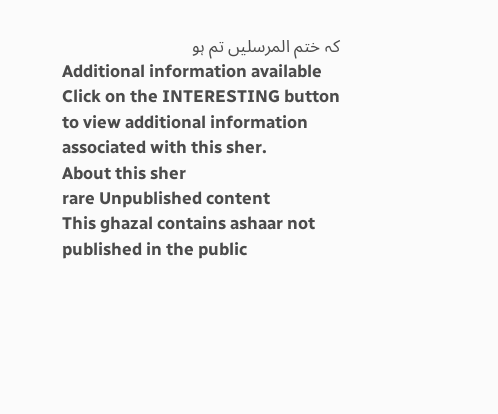کہ ختم المرسلیں تم ہو
Additional information available
Click on the INTERESTING button to view additional information associated with this sher.
About this sher
rare Unpublished content
This ghazal contains ashaar not published in the public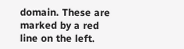domain. These are marked by a red line on the left.